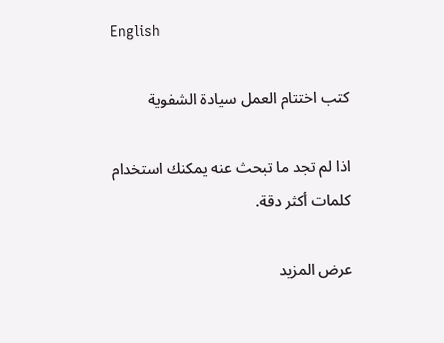English

كتب اختتام العمل سيادة الشفوية

اذا لم تجد ما تبحث عنه يمكنك استخدام كلمات أكثر دقة.

عرض المزيد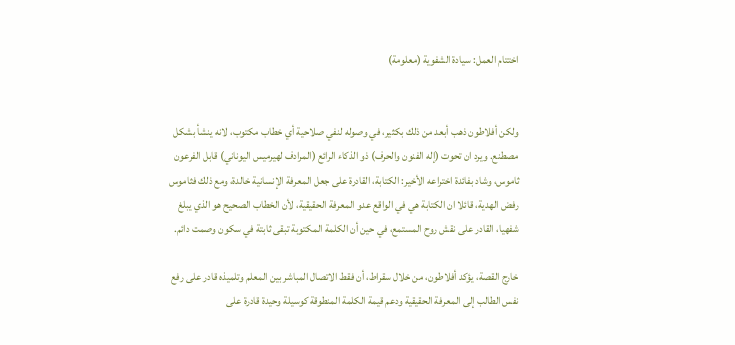اختتام العمل: سيادة الشفوية (معلومة)


ولكن أفلاطون ذهب أبعد من ذلك بكثير، في وصوله لنفي صلاحية أي خطاب مكتوب، لانه ينشأ بشكل مصطنع. ويرد ان تحوت (إله الفنون والحرف) ذو الذكاء الرائع (المرادف لهيرميس اليوناني) قابل الفرعون ثاموس، وشاد بفائدة اختراعه الأخير: الكتابة، القادرة على جعل المعرفة الإنسانية خالدة، ومع ذلك فثاموس رفض الهدية، قائلا ان الكتابة هي في الواقع عدو المعرفة الحقيقية، لأن الخطاب الصحيح هو الذي يبلغ شفهيا، القادر على نقش روح المستمع، في حين أن الكلمة المكتوبة تبقى ثابتة في سكون وصمت دائم.

خارج القصة، يؤكد أفلاطون، من خلال سقراط، أن فقط الاتصال المباشر بين المعلم وتلميذه قادر على رفع نفس الطالب إلى المعرفة الحقيقية ودعم قيمة الكلمة المنطوقة كوسيلة وحيدة قادرة على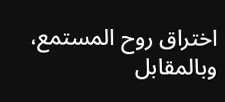اختراق روح المستمع، وبالمقابل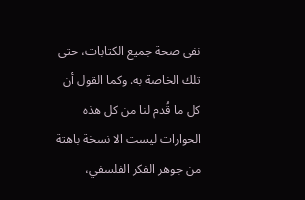نفى صحة جميع الكتابات، حتى تلك الخاصة به. وكما القول أن كل ما قُدم لنا من كل هذه الحوارات ليست الا نسخة باهتة من جوهر الفكر الفلسفي،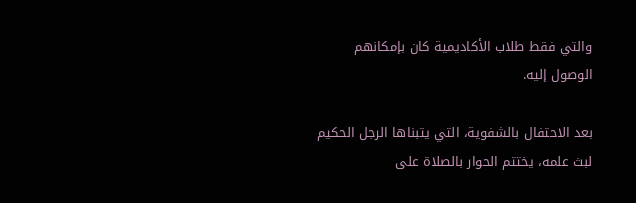والتي فقط طلاب الأكاديمية كان بإمكانهم الوصول إليه.

بعد الاحتفال بالشفوية، التي يتبناها الرجل الحكيم لبث علمه، يختتم الحوار بالصلاة على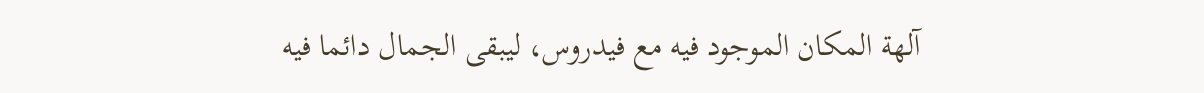آلهة المكان الموجود فيه مع فيدروس، ليبقى الجمال دائما فيه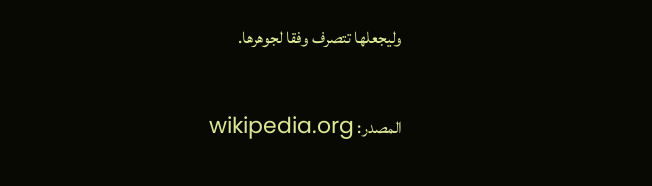وليجعلها تتصرف وفقا لجوهرها.

المصدر: wikipedia.org